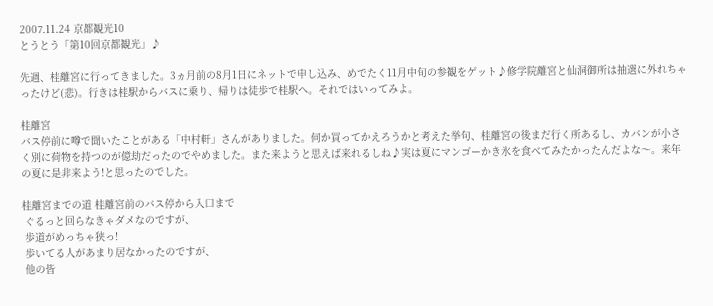2007.11.24 京都観光10
とうとう「第10回京都観光」♪

先週、桂離宮に行ってきました。3ヵ月前の8月1日にネットで申し込み、めでたく11月中旬の参観をゲット♪修学院離宮と仙洞御所は抽選に外れちゃったけど(悲)。行きは桂駅からバスに乗り、帰りは徒歩で桂駅へ。それではいってみよ。

桂離宮
バス停前に噂で聞いたことがある「中村軒」さんがありました。何か買ってかえろうかと考えた挙句、桂離宮の後まだ行く所あるし、カバンが小さく別に荷物を持つのが億劫だったのでやめました。また来ようと思えば来れるしね♪実は夏にマンゴーかき氷を食べてみたかったんだよな〜。来年の夏に是非来よう!と思ったのでした。

桂離宮までの道 桂離宮前のバス停から入口まで
 ぐるっと回らなきゃダメなのですが、
 歩道がめっちゃ狭っ!
 歩いてる人があまり居なかったのですが、
 他の皆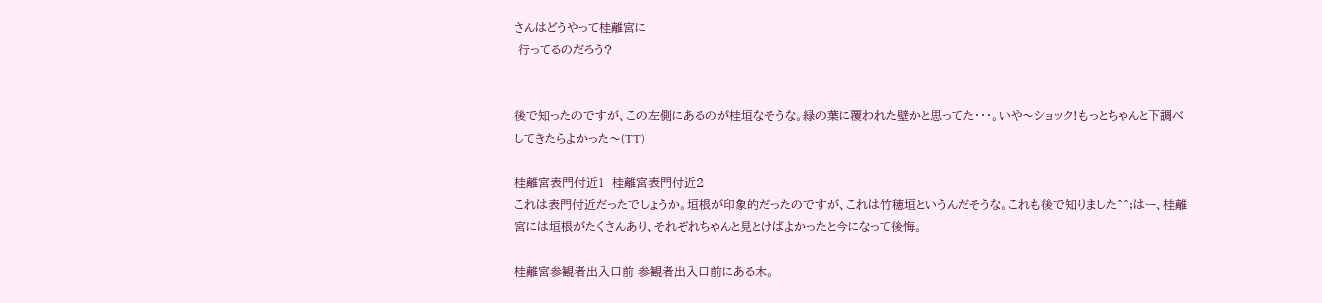さんはどうやって桂離宮に
 行ってるのだろう?


後で知ったのですが、この左側にあるのが桂垣なそうな。緑の葉に覆われた壁かと思ってた・・・。いや〜ショック!もっとちゃんと下調べしてきたらよかった〜(TT)

桂離宮表門付近1  桂離宮表門付近2
これは表門付近だったでしょうか。垣根が印象的だったのですが、これは竹穂垣というんだそうな。これも後で知りました^^;はー、桂離宮には垣根がたくさんあり、それぞれちゃんと見とけばよかったと今になって後悔。

桂離宮参観者出入口前 参観者出入口前にある木。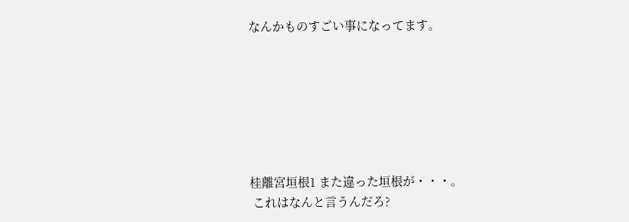なんかものすごい事になってます。







桂離宮垣根1 また違った垣根が・・・。
 これはなんと言うんだろ?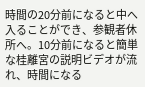時間の20分前になると中へ入ることができ、参観者休所へ。10分前になると簡単な桂離宮の説明ビデオが流れ、時間になる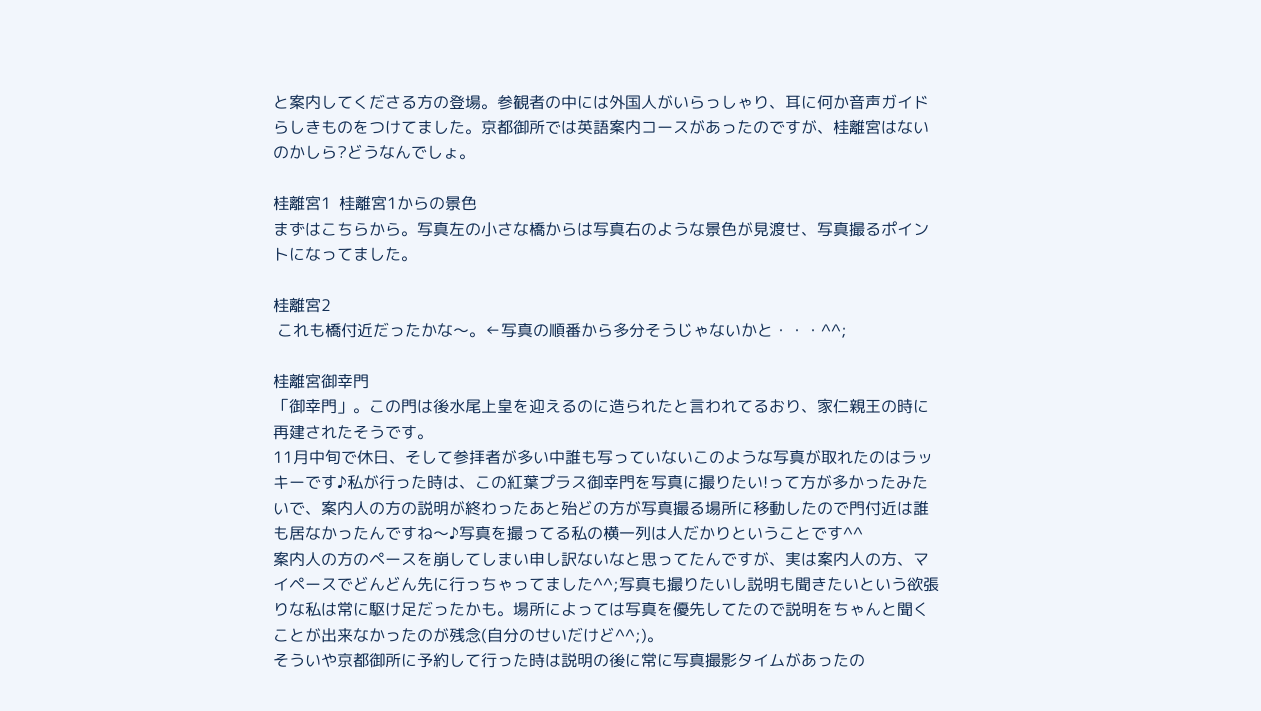と案内してくださる方の登場。参観者の中には外国人がいらっしゃり、耳に何か音声ガイドらしきものをつけてました。京都御所では英語案内コースがあったのですが、桂離宮はないのかしら?どうなんでしょ。

桂離宮1  桂離宮1からの景色
まずはこちらから。写真左の小さな橋からは写真右のような景色が見渡せ、写真撮るポイントになってました。

桂離宮2
 これも橋付近だったかな〜。←写真の順番から多分そうじゃないかと・・・^^;

桂離宮御幸門
「御幸門」。この門は後水尾上皇を迎えるのに造られたと言われてるおり、家仁親王の時に再建されたそうです。
11月中旬で休日、そして参拝者が多い中誰も写っていないこのような写真が取れたのはラッキーです♪私が行った時は、この紅葉プラス御幸門を写真に撮りたい!って方が多かったみたいで、案内人の方の説明が終わったあと殆どの方が写真撮る場所に移動したので門付近は誰も居なかったんですね〜♪写真を撮ってる私の横一列は人だかりということです^^
案内人の方のペースを崩してしまい申し訳ないなと思ってたんですが、実は案内人の方、マイペースでどんどん先に行っちゃってました^^;写真も撮りたいし説明も聞きたいという欲張りな私は常に駆け足だったかも。場所によっては写真を優先してたので説明をちゃんと聞くことが出来なかったのが残念(自分のせいだけど^^;)。
そういや京都御所に予約して行った時は説明の後に常に写真撮影タイムがあったの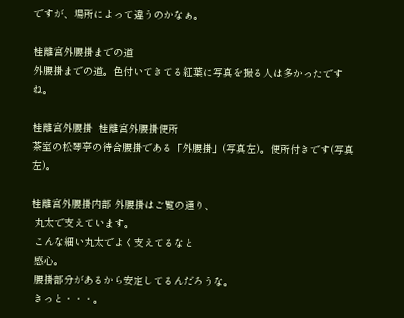ですが、場所によって違うのかなぁ。

桂離宮外腰掛までの道
外腰掛までの道。色付いてきてる紅葉に写真を撮る人は多かったですね。

桂離宮外腰掛  桂離宮外腰掛便所
茶室の松琴亭の待合腰掛である「外腰掛」(写真左)。便所付きです(写真左)。

桂離宮外腰掛内部 外腰掛はご覧の通り、
 丸太で支えています。
 こんな細い丸太でよく支えてるなと
 感心。
 腰掛部分があるから安定してるんだろうな。
 きっと・・・。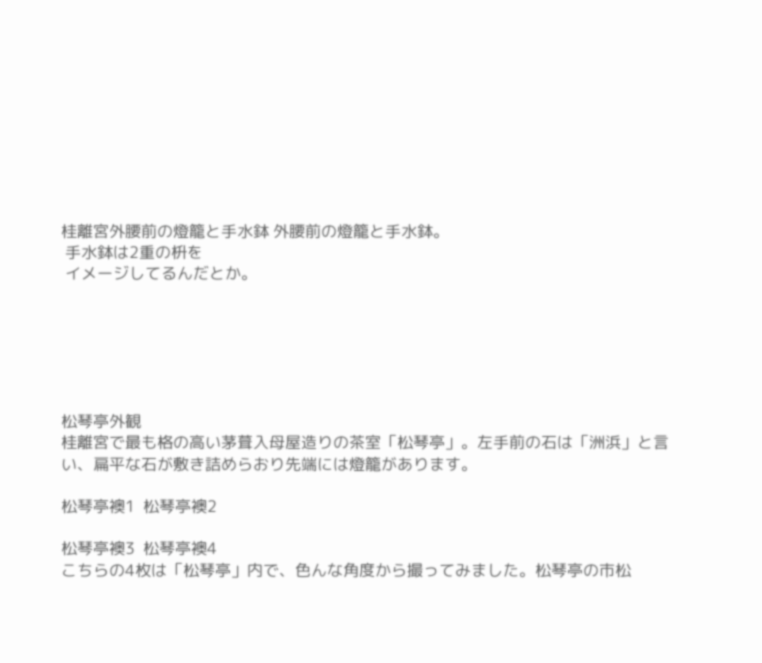桂離宮外腰前の燈籠と手水鉢 外腰前の燈籠と手水鉢。
 手水鉢は2重の枡を
 イメージしてるんだとか。






松琴亭外観
桂離宮で最も格の高い茅葺入母屋造りの茶室「松琴亭」。左手前の石は「洲浜」と言い、扁平な石が敷き詰めらおり先端には燈籠があります。

松琴亭襖1  松琴亭襖2

松琴亭襖3  松琴亭襖4
こちらの4枚は「松琴亭」内で、色んな角度から撮ってみました。松琴亭の市松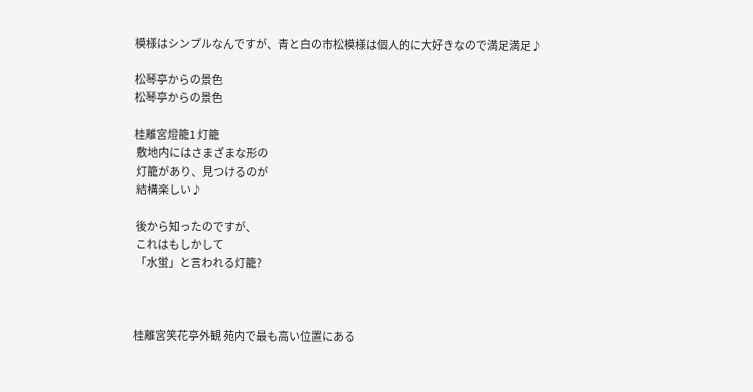模様はシンプルなんですが、青と白の市松模様は個人的に大好きなので満足満足♪

松琴亭からの景色
松琴亭からの景色

桂離宮燈籠1 灯籠
 敷地内にはさまざまな形の
 灯籠があり、見つけるのが
 結構楽しい♪

 後から知ったのですが、
 これはもしかして
 「水蛍」と言われる灯籠?



桂離宮笑花亭外観 苑内で最も高い位置にある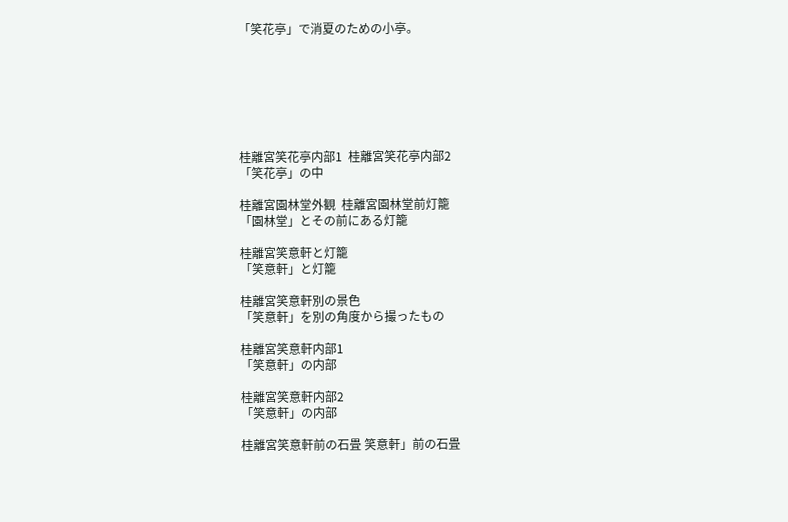「笑花亭」で消夏のための小亭。







桂離宮笑花亭内部1  桂離宮笑花亭内部2
「笑花亭」の中

桂離宮園林堂外観  桂離宮園林堂前灯籠
「園林堂」とその前にある灯籠

桂離宮笑意軒と灯籠
「笑意軒」と灯籠

桂離宮笑意軒別の景色
「笑意軒」を別の角度から撮ったもの

桂離宮笑意軒内部1
「笑意軒」の内部

桂離宮笑意軒内部2
「笑意軒」の内部

桂離宮笑意軒前の石畳 笑意軒」前の石畳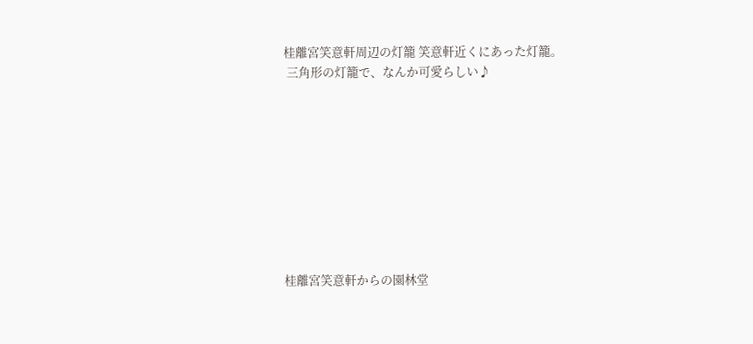桂離宮笑意軒周辺の灯籠 笑意軒近くにあった灯籠。
 三角形の灯籠で、なんか可愛らしい♪









桂離宮笑意軒からの園林堂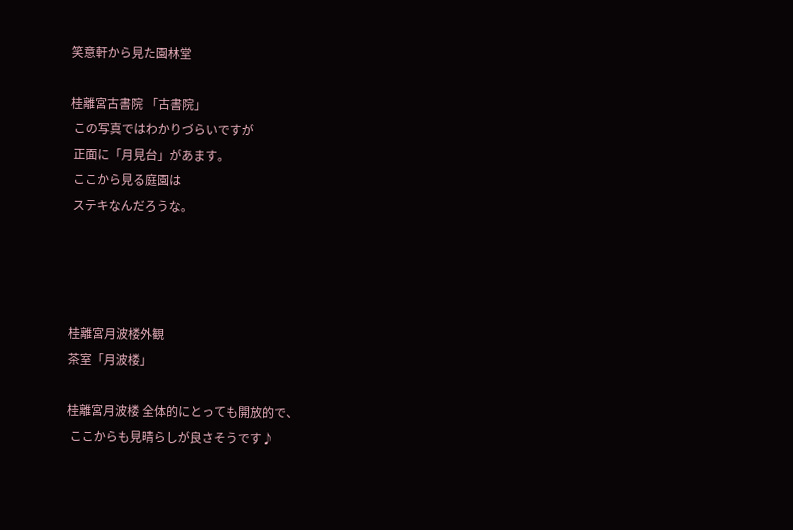笑意軒から見た園林堂

桂離宮古書院 「古書院」
 この写真ではわかりづらいですが
 正面に「月見台」があます。
 ここから見る庭園は
 ステキなんだろうな。




桂離宮月波楼外観
茶室「月波楼」

桂離宮月波楼 全体的にとっても開放的で、
 ここからも見晴らしが良さそうです♪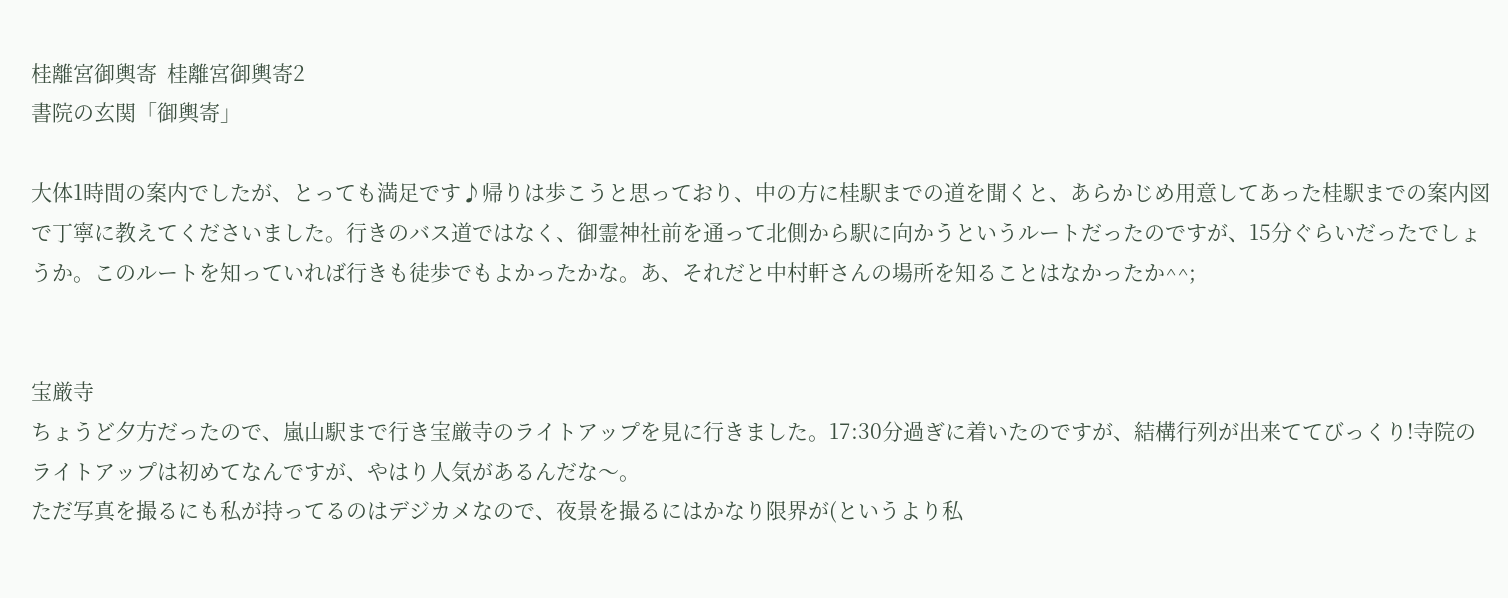桂離宮御輿寄  桂離宮御輿寄2
書院の玄関「御輿寄」

大体1時間の案内でしたが、とっても満足です♪帰りは歩こうと思っており、中の方に桂駅までの道を聞くと、あらかじめ用意してあった桂駅までの案内図で丁寧に教えてくださいました。行きのバス道ではなく、御霊神社前を通って北側から駅に向かうというルートだったのですが、15分ぐらいだったでしょうか。このルートを知っていれば行きも徒歩でもよかったかな。あ、それだと中村軒さんの場所を知ることはなかったか^^;


宝厳寺
ちょうど夕方だったので、嵐山駅まで行き宝厳寺のライトアップを見に行きました。17:30分過ぎに着いたのですが、結構行列が出来ててびっくり!寺院のライトアップは初めてなんですが、やはり人気があるんだな〜。
ただ写真を撮るにも私が持ってるのはデジカメなので、夜景を撮るにはかなり限界が(というより私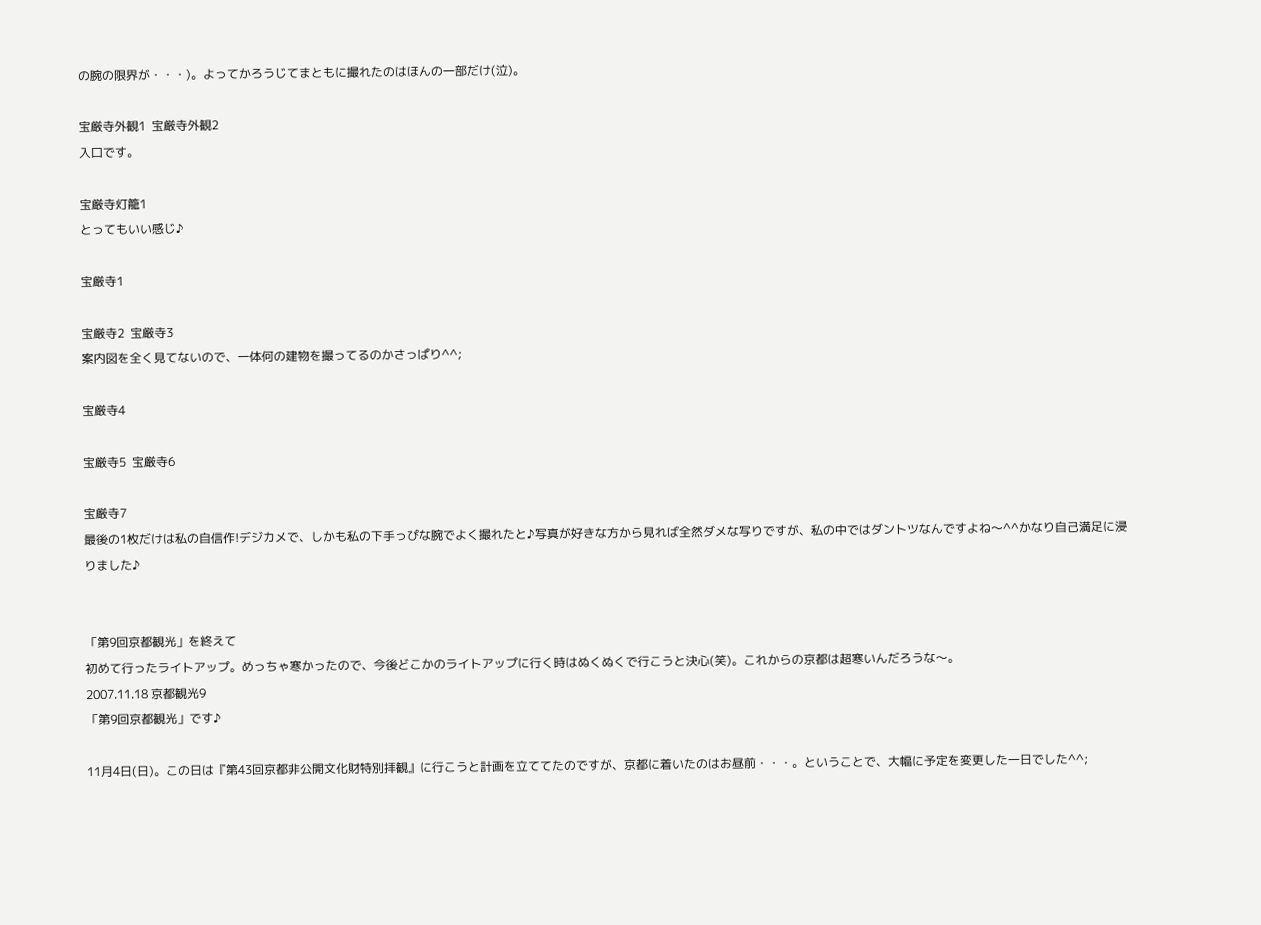の腕の限界が・・・)。よってかろうじてまともに撮れたのはほんの一部だけ(泣)。

宝厳寺外観1  宝厳寺外観2
入口です。

宝厳寺灯籠1
とってもいい感じ♪

宝厳寺1

宝厳寺2  宝厳寺3
案内図を全く見てないので、一体何の建物を撮ってるのかさっぱり^^;

宝厳寺4

宝厳寺5  宝厳寺6

宝厳寺7
最後の1枚だけは私の自信作!デジカメで、しかも私の下手っぴな腕でよく撮れたと♪写真が好きな方から見れば全然ダメな写りですが、私の中ではダントツなんですよね〜^^かなり自己満足に浸りました♪


「第9回京都観光」を終えて
初めて行ったライトアップ。めっちゃ寒かったので、今後どこかのライトアップに行く時はぬくぬくで行こうと決心(笑)。これからの京都は超寒いんだろうな〜。
2007.11.18 京都観光9
「第9回京都観光」です♪

11月4日(日)。この日は『第43回京都非公開文化財特別拝観』に行こうと計画を立ててたのですが、京都に着いたのはお昼前・・・。ということで、大幅に予定を変更した一日でした^^;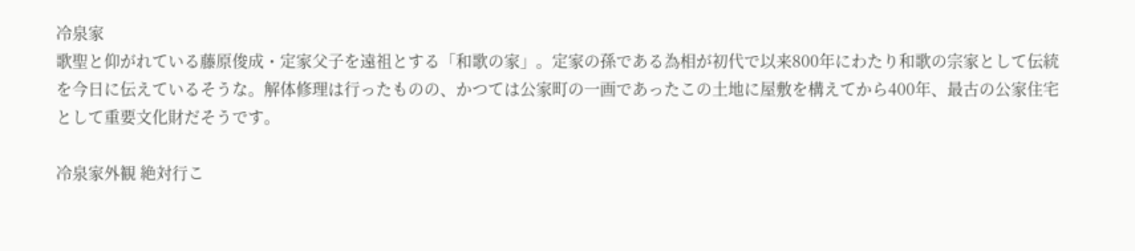冷泉家
歌聖と仰がれている藤原俊成・定家父子を遠祖とする「和歌の家」。定家の孫である為相が初代で以来800年にわたり和歌の宗家として伝統を今日に伝えているそうな。解体修理は行ったものの、かつては公家町の一画であったこの土地に屋敷を構えてから400年、最古の公家住宅として重要文化財だそうです。

冷泉家外観 絶対行こ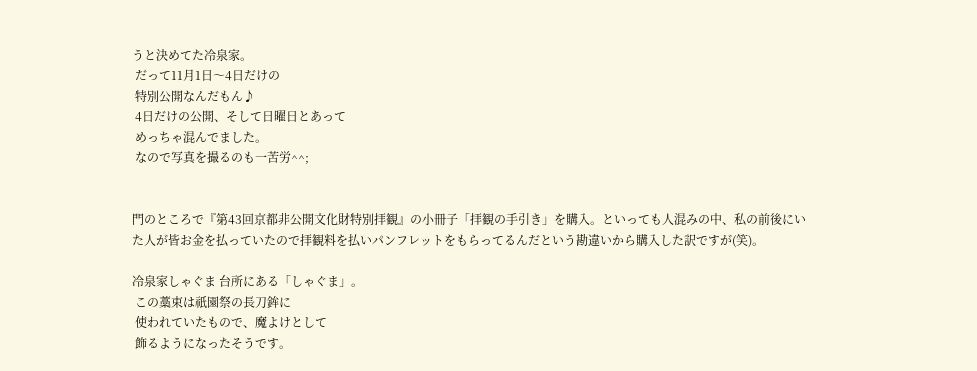うと決めてた冷泉家。
 だって11月1日〜4日だけの
 特別公開なんだもん♪
 4日だけの公開、そして日曜日とあって
 めっちゃ混んでました。
 なので写真を撮るのも一苦労^^;


門のところで『第43回京都非公開文化財特別拝観』の小冊子「拝観の手引き」を購入。といっても人混みの中、私の前後にいた人が皆お金を払っていたので拝観料を払いパンフレットをもらってるんだという勘違いから購入した訳ですが(笑)。

冷泉家しゃぐま 台所にある「しゃぐま」。
 この藁束は祇園祭の長刀鉾に
 使われていたもので、魔よけとして
 飾るようになったそうです。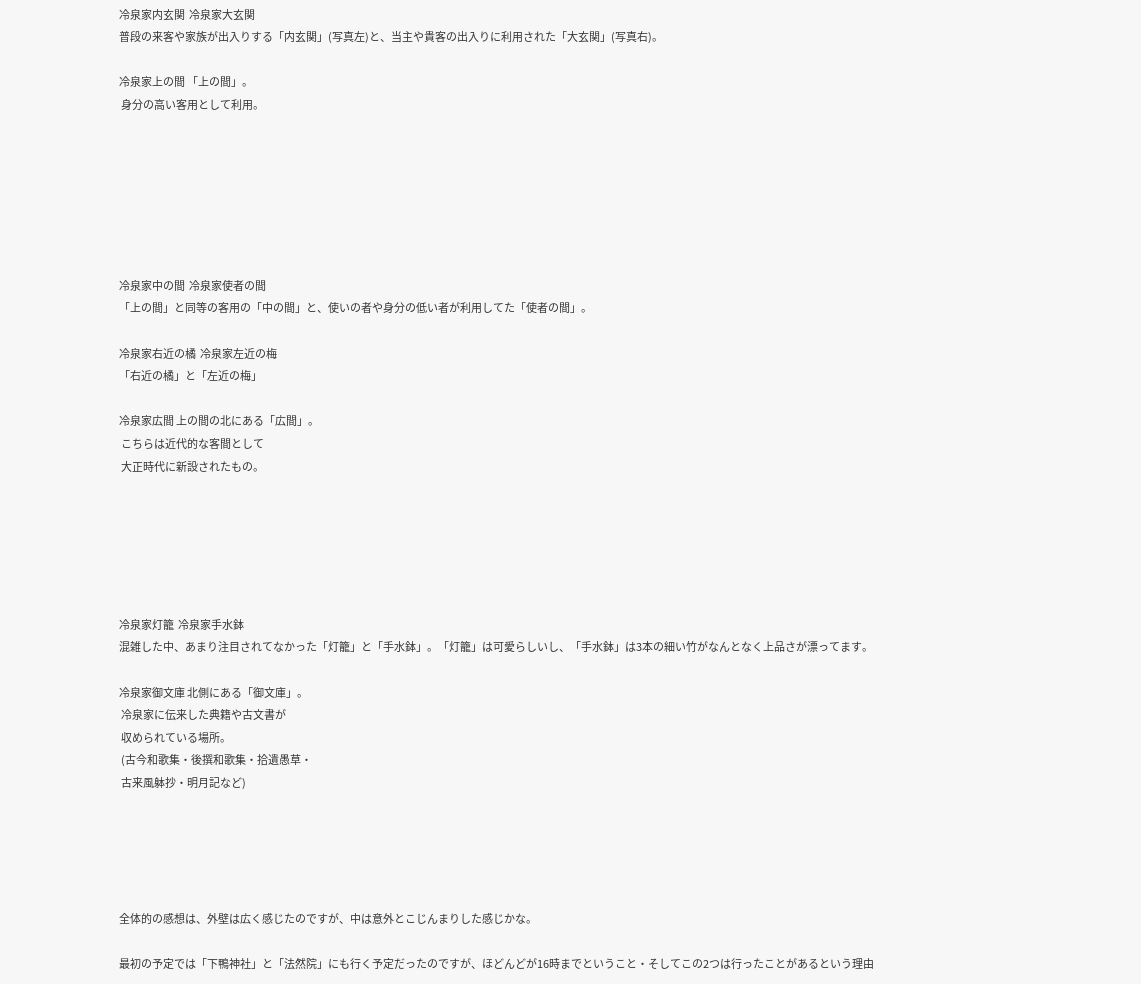冷泉家内玄関  冷泉家大玄関
普段の来客や家族が出入りする「内玄関」(写真左)と、当主や貴客の出入りに利用された「大玄関」(写真右)。

冷泉家上の間 「上の間」。
 身分の高い客用として利用。







冷泉家中の間  冷泉家使者の間
「上の間」と同等の客用の「中の間」と、使いの者や身分の低い者が利用してた「使者の間」。

冷泉家右近の橘  冷泉家左近の梅
「右近の橘」と「左近の梅」

冷泉家広間 上の間の北にある「広間」。
 こちらは近代的な客間として
 大正時代に新設されたもの。






冷泉家灯籠  冷泉家手水鉢
混雑した中、あまり注目されてなかった「灯籠」と「手水鉢」。「灯籠」は可愛らしいし、「手水鉢」は3本の細い竹がなんとなく上品さが漂ってます。

冷泉家御文庫 北側にある「御文庫」。
 冷泉家に伝来した典籍や古文書が
 収められている場所。
 (古今和歌集・後撰和歌集・拾遺愚草・
 古来風躰抄・明月記など)





全体的の感想は、外壁は広く感じたのですが、中は意外とこじんまりした感じかな。

最初の予定では「下鴨神社」と「法然院」にも行く予定だったのですが、ほどんどが16時までということ・そしてこの2つは行ったことがあるという理由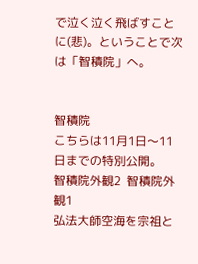で泣く泣く飛ばすことに(悲)。ということで次は「智積院」へ。


智積院
こちらは11月1日〜11日までの特別公開。
智積院外観2  智積院外観1
弘法大師空海を宗祖と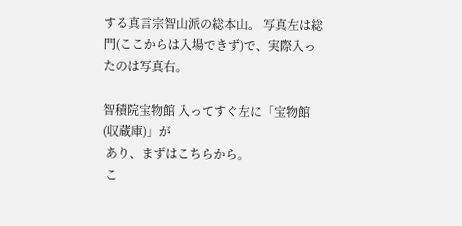する真言宗智山派の総本山。 写真左は総門(ここからは入場できず)で、実際入ったのは写真右。

智積院宝物館 入ってすぐ左に「宝物館(収蔵庫)」が
 あり、まずはこちらから。
 こ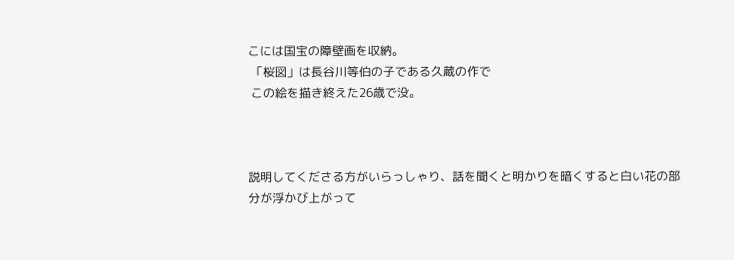こには国宝の障壁画を収納。
 「桜図」は長谷川等伯の子である久蔵の作で
 この絵を描き終えた26歳で没。



説明してくださる方がいらっしゃり、話を聞くと明かりを暗くすると白い花の部分が浮かび上がって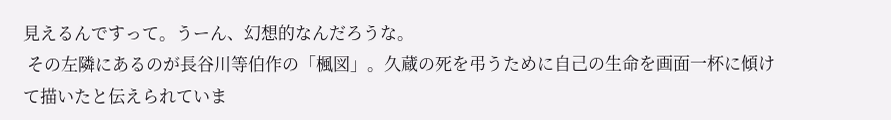見えるんですって。うーん、幻想的なんだろうな。
 その左隣にあるのが長谷川等伯作の「楓図」。久蔵の死を弔うために自己の生命を画面一杯に傾けて描いたと伝えられていま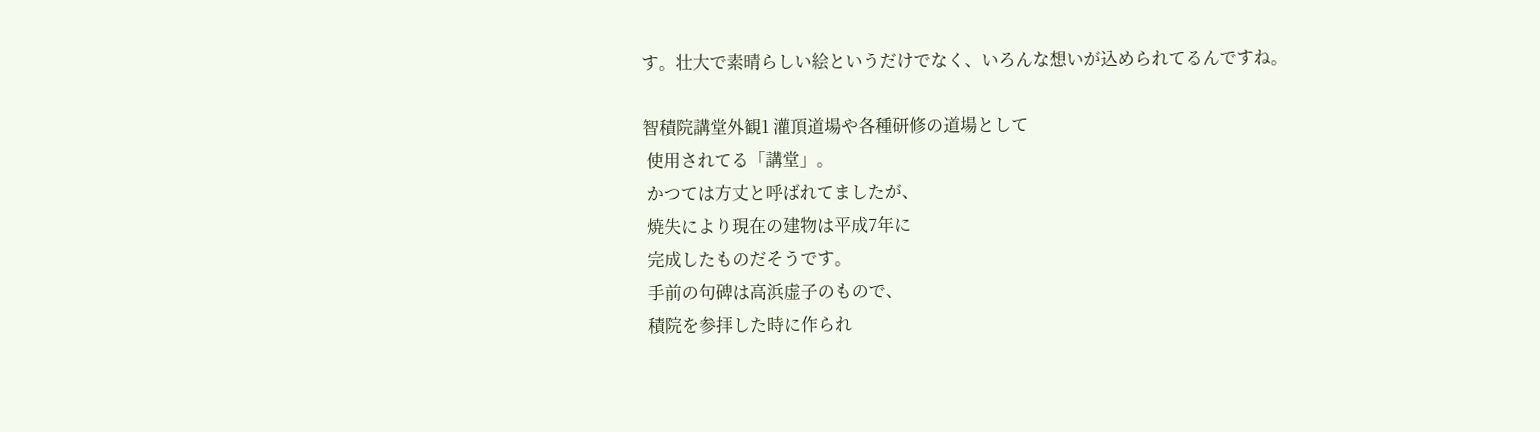す。壮大で素晴らしい絵というだけでなく、いろんな想いが込められてるんですね。

智積院講堂外観1 灌頂道場や各種研修の道場として
 使用されてる「講堂」。
 かつては方丈と呼ばれてましたが、
 焼失により現在の建物は平成7年に
 完成したものだそうです。
 手前の句碑は高浜虚子のもので、
 積院を参拝した時に作られ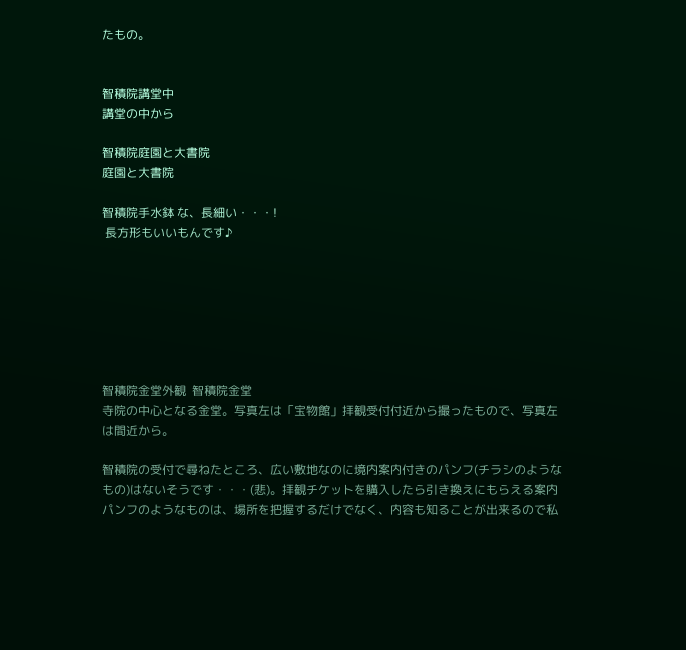たもの。


智積院講堂中
講堂の中から

智積院庭園と大書院
庭園と大書院

智積院手水鉢 な、長細い・・・!
 長方形もいいもんです♪







智積院金堂外観  智積院金堂
寺院の中心となる金堂。写真左は「宝物館」拝観受付付近から撮ったもので、写真左は間近から。

智積院の受付で尋ねたところ、広い敷地なのに境内案内付きのパンフ(チラシのようなもの)はないそうです・・・(悲)。拝観チケットを購入したら引き換えにもらえる案内パンフのようなものは、場所を把握するだけでなく、内容も知ることが出来るので私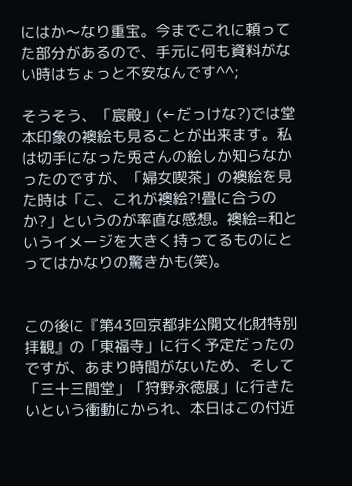にはか〜なり重宝。今までこれに頼ってた部分があるので、手元に何も資料がない時はちょっと不安なんです^^;

そうそう、「宸殿」(←だっけな?)では堂本印象の襖絵も見ることが出来ます。私は切手になった兎さんの絵しか知らなかったのですが、「婦女喫茶」の襖絵を見た時は「こ、これが襖絵?!畳に合うのか?」というのが率直な感想。襖絵=和というイメージを大きく持ってるものにとってはかなりの驚きかも(笑)。


この後に『第43回京都非公開文化財特別拝観』の「東福寺」に行く予定だったのですが、あまり時間がないため、そして「三十三間堂」「狩野永徳展」に行きたいという衝動にかられ、本日はこの付近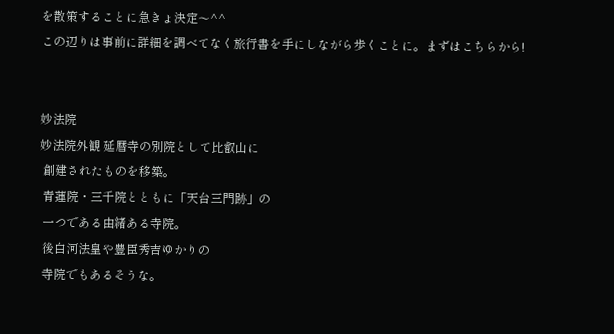を散策することに急きょ決定〜^^
この辺りは事前に詳細を調べてなく旅行書を手にしながら歩くことに。まずはこちらから!


妙法院
妙法院外観 延暦寺の別院として比叡山に
 創建されたものを移築。
 青蓮院・三千院とともに「天台三門跡」の
 一つである由緒ある寺院。
 後白河法皇や豊臣秀吉ゆかりの
 寺院でもあるそうな。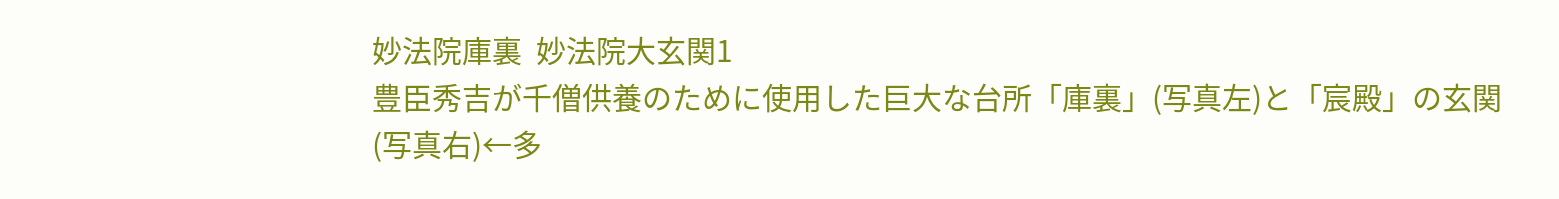妙法院庫裏  妙法院大玄関1
豊臣秀吉が千僧供養のために使用した巨大な台所「庫裏」(写真左)と「宸殿」の玄関(写真右)←多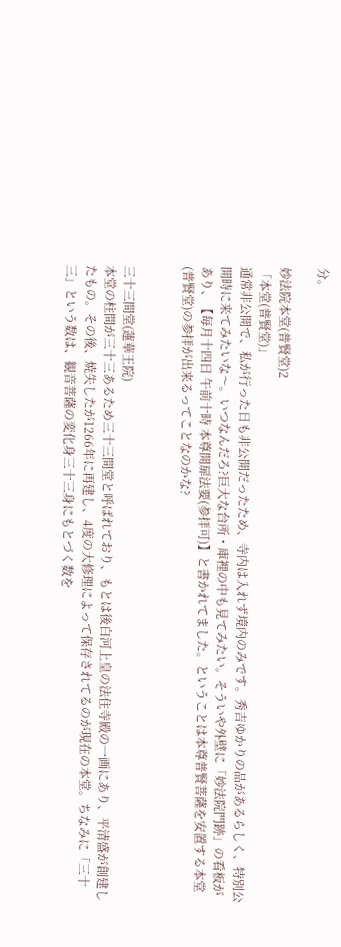分。

妙法院本堂(普賢堂)2
「本堂(普賢堂)」
通常非公開で、私が行った日も非公開だったため、寺内は入れず境内のみです。秀吉ゆかりの品があるらしく、特別公開時に来てみたいな〜。いつなんだろ?巨大な台所・庫裡の中も見てみたい。そういや外壁に「妙法院門跡」の看板があり、【毎月十四日 午前十時 本尊開扉法要(参拝可)】と書かれてました。ということは本尊普賢菩薩を安置する本堂(普賢堂)の参拝が出来るってことなのかな?


三十三間堂(蓮華王院)
本堂の柱間が三十三あるため三十三間堂と呼ばれており、もとは後白河上皇の法住寺殿の一画にあり、平清盛が創建したもの。その後、焼失したが1266年に再建し、4度の大修理によって保存されてるのが現在の本堂。ちなみに「三十三」という数は、観音菩薩の変化身三十三身にもとづく数を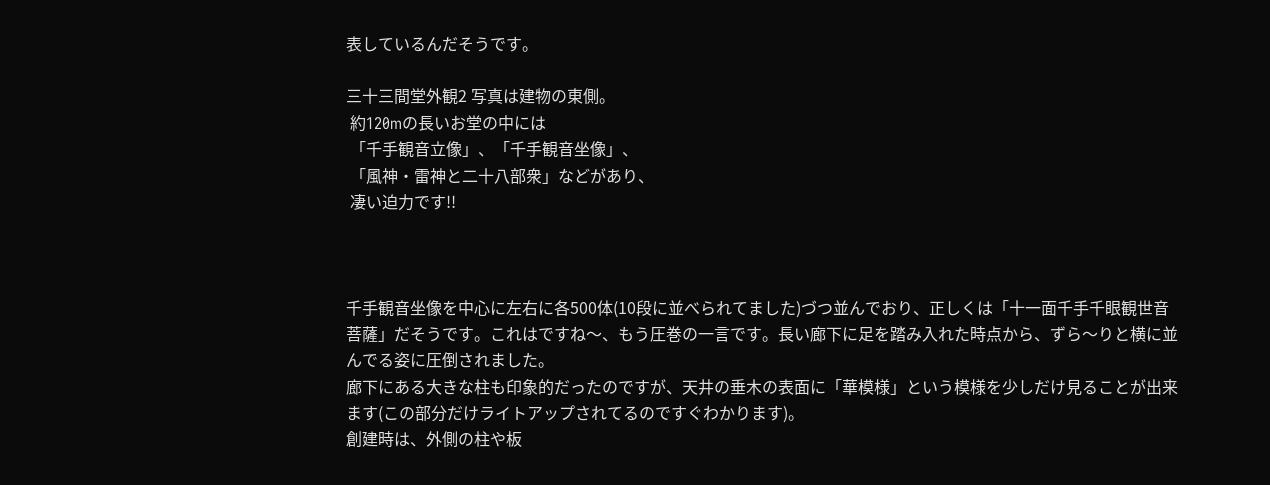表しているんだそうです。

三十三間堂外観2 写真は建物の東側。
 約120mの長いお堂の中には
 「千手観音立像」、「千手観音坐像」、
 「風神・雷神と二十八部衆」などがあり、
 凄い迫力です!!



千手観音坐像を中心に左右に各500体(10段に並べられてました)づつ並んでおり、正しくは「十一面千手千眼観世音菩薩」だそうです。これはですね〜、もう圧巻の一言です。長い廊下に足を踏み入れた時点から、ずら〜りと横に並んでる姿に圧倒されました。
廊下にある大きな柱も印象的だったのですが、天井の垂木の表面に「華模様」という模様を少しだけ見ることが出来ます(この部分だけライトアップされてるのですぐわかります)。
創建時は、外側の柱や板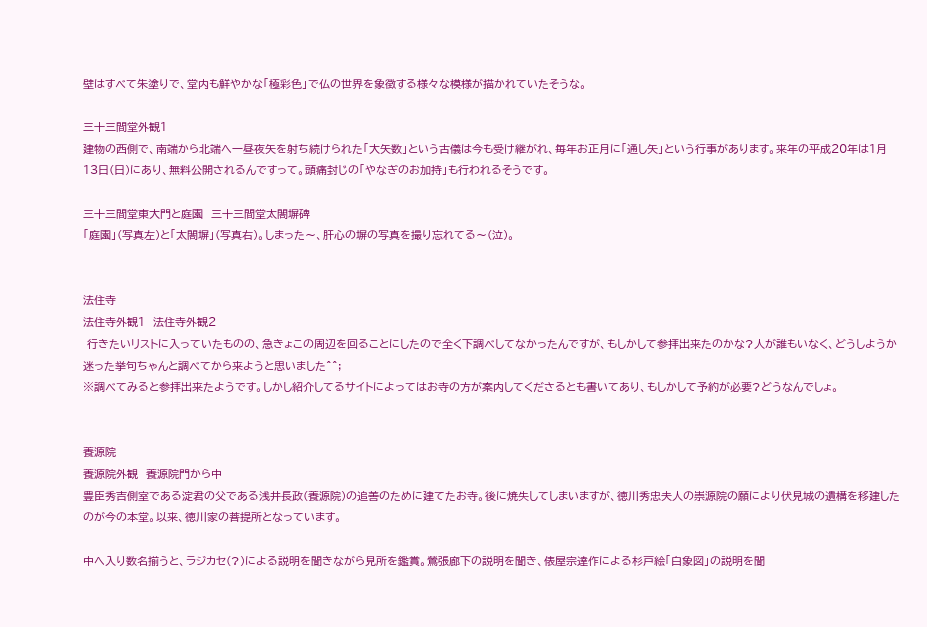壁はすべて朱塗りで、堂内も鮮やかな「極彩色」で仏の世界を象徴する様々な模様が描かれていたそうな。

三十三間堂外観1
建物の西側で、南端から北端へ一昼夜矢を射ち続けられた「大矢数」という古儀は今も受け継がれ、毎年お正月に「通し矢」という行事があります。来年の平成20年は1月13日(日)にあり、無料公開されるんですって。頭痛封じの「やなぎのお加持」も行われるそうです。

三十三間堂東大門と庭園  三十三間堂太閤塀碑
「庭園」(写真左)と「太閤塀」(写真右)。しまった〜、肝心の塀の写真を撮り忘れてる〜(泣)。


法住寺
法住寺外観1  法住寺外観2
 行きたいリストに入っていたものの、急きょこの周辺を回ることにしたので全く下調べしてなかったんですが、もしかして参拝出来たのかな?人が誰もいなく、どうしようか迷った挙句ちゃんと調べてから来ようと思いました^^;
※調べてみると参拝出来たようです。しかし紹介してるサイトによってはお寺の方が案内してくださるとも書いてあり、もしかして予約が必要?どうなんでしょ。


養源院
養源院外観  養源院門から中
豊臣秀吉側室である淀君の父である浅井長政(養源院)の追善のために建てたお寺。後に焼失してしまいますが、徳川秀忠夫人の崇源院の願により伏見城の遺構を移建したのが今の本堂。以来、徳川家の菩提所となっています。

中へ入り数名揃うと、ラジカセ(?)による説明を聞きながら見所を鑑賞。鶯張廊下の説明を聞き、俵屋宗達作による杉戸絵「白象図」の説明を聞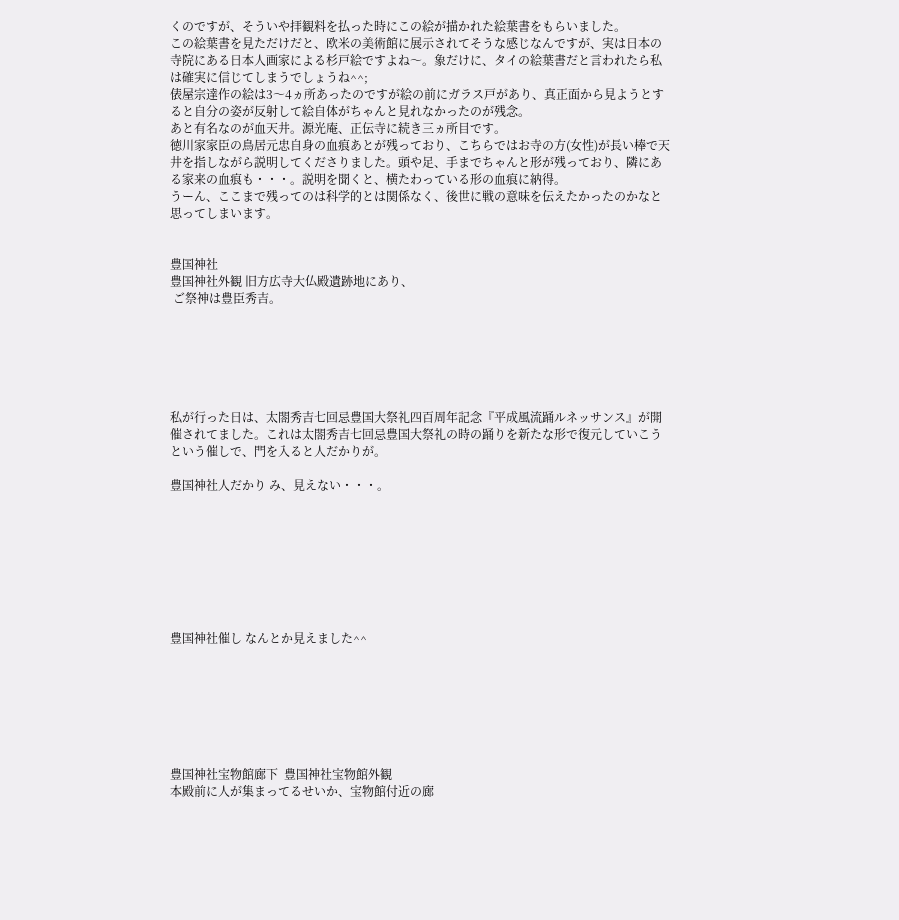くのですが、そういや拝観料を払った時にこの絵が描かれた絵葉書をもらいました。
この絵葉書を見ただけだと、欧米の美術館に展示されてそうな感じなんですが、実は日本の寺院にある日本人画家による杉戸絵ですよね〜。象だけに、タイの絵葉書だと言われたら私は確実に信じてしまうでしょうね^^;
俵屋宗達作の絵は3〜4ヵ所あったのですが絵の前にガラス戸があり、真正面から見ようとすると自分の姿が反射して絵自体がちゃんと見れなかったのが残念。
あと有名なのが血天井。源光庵、正伝寺に続き三ヵ所目です。
徳川家家臣の鳥居元忠自身の血痕あとが残っており、こちらではお寺の方(女性)が長い棒で天井を指しながら説明してくださりました。頭や足、手までちゃんと形が残っており、隣にある家来の血痕も・・・。説明を聞くと、横たわっている形の血痕に納得。
うーん、ここまで残ってのは科学的とは関係なく、後世に戦の意味を伝えたかったのかなと思ってしまいます。


豊国神社
豊国神社外観 旧方広寺大仏殿遺跡地にあり、
 ご祭神は豊臣秀吉。






私が行った日は、太閤秀吉七回忌豊国大祭礼四百周年記念『平成風流踊ルネッサンス』が開催されてました。これは太閤秀吉七回忌豊国大祭礼の時の踊りを新たな形で復元していこうという催しで、門を入ると人だかりが。

豊国神社人だかり み、見えない・・・。








豊国神社催し なんとか見えました^^







豊国神社宝物館廊下  豊国神社宝物館外観
本殿前に人が集まってるせいか、宝物館付近の廊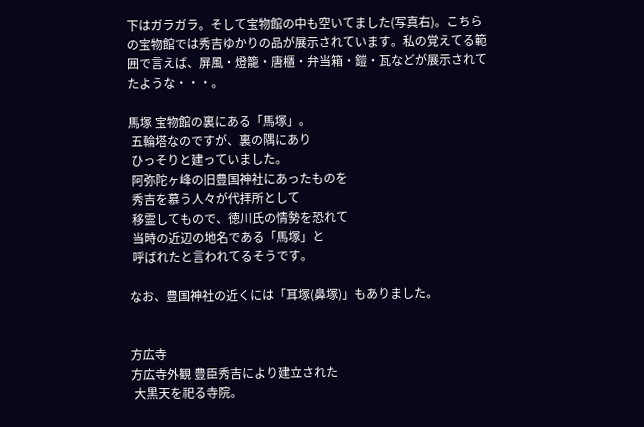下はガラガラ。そして宝物館の中も空いてました(写真右)。こちらの宝物館では秀吉ゆかりの品が展示されています。私の覚えてる範囲で言えば、屏風・燈籠・唐櫃・弁当箱・鎧・瓦などが展示されてたような・・・。

馬塚 宝物館の裏にある「馬塚」。
 五輪塔なのですが、裏の隅にあり
 ひっそりと建っていました。
 阿弥陀ヶ峰の旧豊国神社にあったものを
 秀吉を慕う人々が代拝所として
 移霊してもので、徳川氏の情勢を恐れて
 当時の近辺の地名である「馬塚」と
 呼ばれたと言われてるそうです。

なお、豊国神社の近くには「耳塚(鼻塚)」もありました。


方広寺
方広寺外観 豊臣秀吉により建立された
 大黒天を祀る寺院。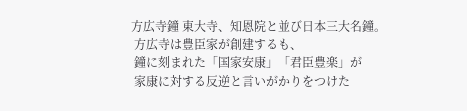方広寺鐘 東大寺、知恩院と並び日本三大名鐘。
 方広寺は豊臣家が創建するも、
 鐘に刻まれた「国家安康」「君臣豊楽」が
 家康に対する反逆と言いがかりをつけた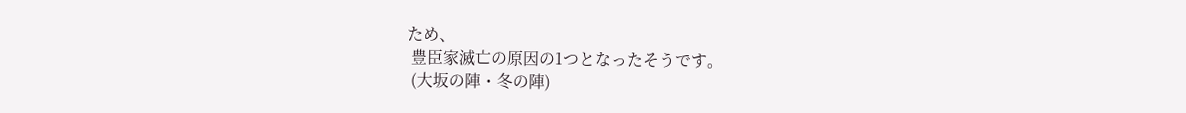ため、
 豊臣家滅亡の原因の1つとなったそうです。
 (大坂の陣・冬の陣)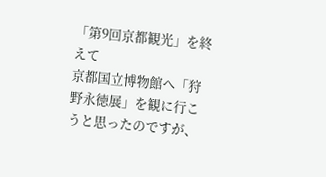「第9回京都観光」を終えて
京都国立博物館へ「狩野永徳展」を観に行こうと思ったのですが、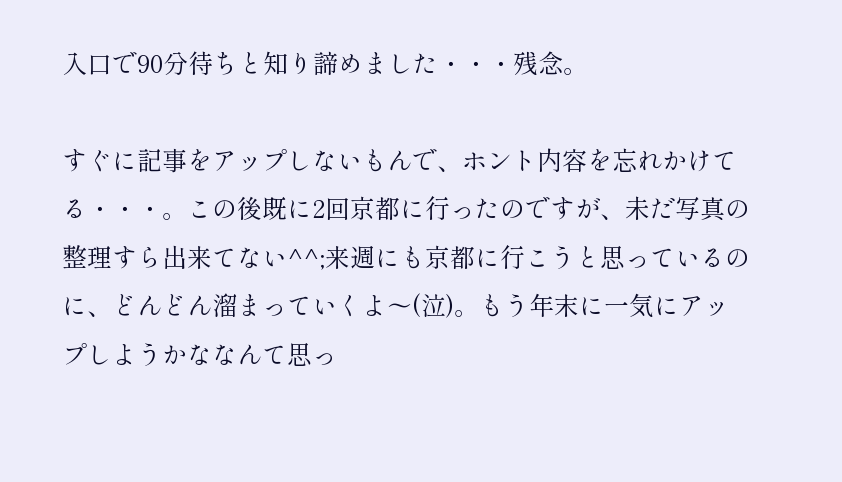入口で90分待ちと知り諦めました・・・残念。

すぐに記事をアップしないもんで、ホント内容を忘れかけてる・・・。この後既に2回京都に行ったのですが、未だ写真の整理すら出来てない^^;来週にも京都に行こうと思っているのに、どんどん溜まっていくよ〜(泣)。もう年末に一気にアップしようかななんて思っ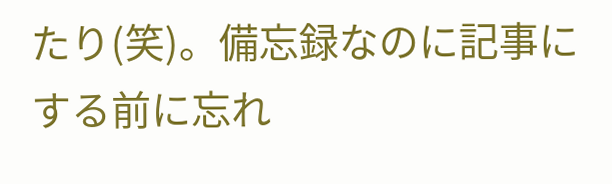たり(笑)。備忘録なのに記事にする前に忘れ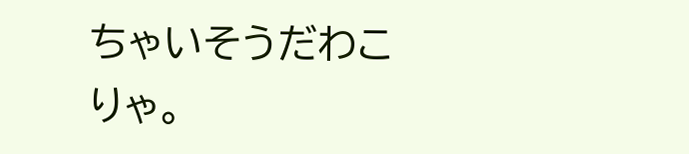ちゃいそうだわこりゃ。